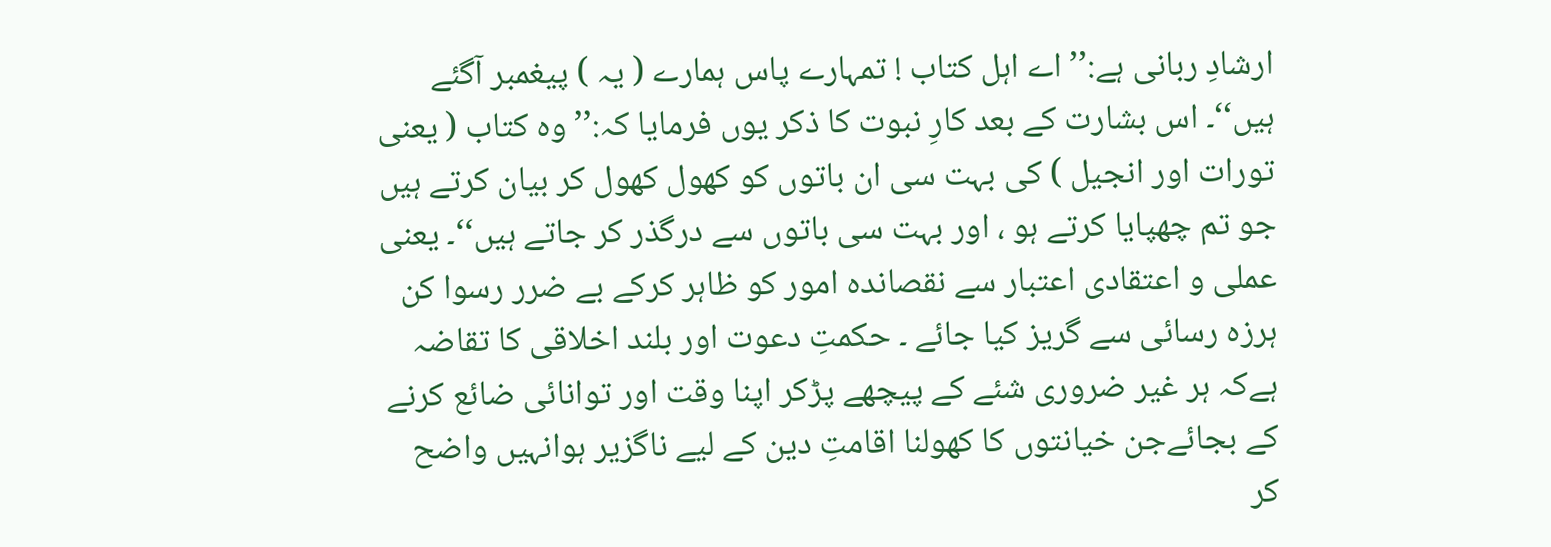ارشادِ ربانی ہے:’’ اے اہل کتاب ! تمہارے پاس ہمارے ( یہ ) پیغمبر آگئے ہیں‘‘۔ اس بشارت کے بعد کارِ نبوت کا ذکر یوں فرمایا کہ:’’وہ کتاب ( یعنی تورات اور انجیل ) کی بہت سی ان باتوں کو کھول کھول کر بیان کرتے ہیں جو تم چھپایا کرتے ہو ، اور بہت سی باتوں سے درگذر کر جاتے ہیں‘‘۔ یعنی عملی و اعتقادی اعتبار سے نقصاندہ امور کو ظاہر کرکے بے ضرر رسوا کن ہرزہ رسائی سے گریز کیا جائے ۔ حکمتِ دعوت اور بلند اخلاقی کا تقاضہ ہےکہ ہر غیر ضروری شئے کے پیچھے پڑکر اپنا وقت اور توانائی ضائع کرنے کے بجائےجن خیانتوں کا کھولنا اقامتِ دین کے لیے ناگزیر ہوانہیں واضح کر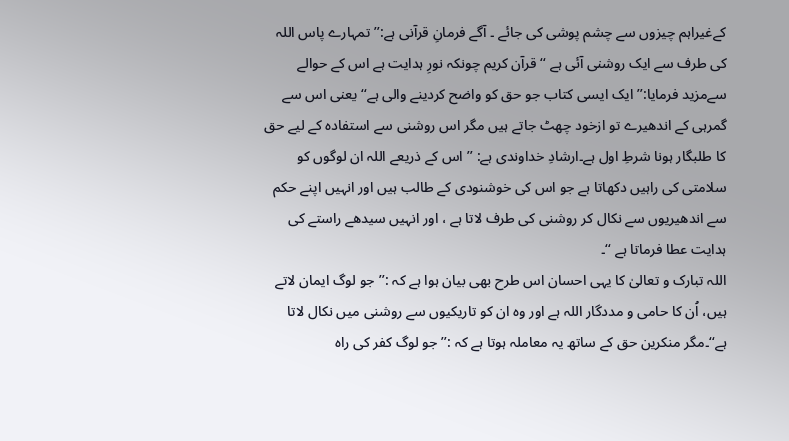کےغیراہم چیزوں سے چشم پوشی کی جائے ۔ آگے فرمانِ قرآنی ہے:’’ تمہارے پاس اللہ کی طرف سے ایک روشنی آئی ہے ‘‘ قرآن کریم چونکہ نورِ ہدایت ہے اس کے حوالے سےمزید فرمایا:’’ ایک ایسی کتاب جو حق کو واضح کردینے والی ہے‘‘ یعنی اس سے گمرہی کے اندھیرے تو ازخود چھٹ جاتے ہیں مگر اس روشنی سے استفادہ کے لیے حق کا طلبگار ہونا شرطِ اول ہے۔ارشادِ خداوندی ہے: ’’اس کے ذریعے اللہ ان لوگوں کو سلامتی کی راہیں دکھاتا ہے جو اس کی خوشنودی کے طالب ہیں اور انہیں اپنے حکم سے اندھیریوں سے نکال کر روشنی کی طرف لاتا ہے ، اور انہیں سیدھے راستے کی ہدایت عطا فرماتا ہے ‘‘۔
اللہ تبارک و تعالیٰ کا یہی احسان اس طرح بھی بیان ہوا ہے کہ :’’جو لوگ ایمان لاتے ہیں، اُن کا حامی و مددگار اللہ ہے اور وہ ان کو تاریکیوں سے روشنی میں نکال لاتا ہے‘‘۔مگر منکرین حق کے ساتھ یہ معاملہ ہوتا ہے کہ :’’ جو لوگ کفر کی راہ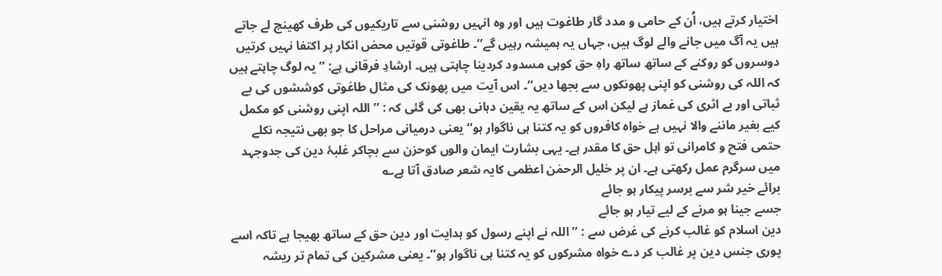اختیار کرتے ہیں، اُن کے حامی و مدد گار طاغوت ہیں اور وہ انہیں روشنی سے تاریکیوں کی طرف کھینچ لے جاتے ہیں یہ آگ میں جانے والے لوگ ہیں، جہاں یہ ہمیشہ رہیں گے‘‘۔ طاغوتی قوتیں محض انکار پر اکتفا نہیں کرتیں دوسروں کو روکنے کے ساتھ ساتھ راہِ حق کوہی مسدود کردینا چاہتی ہیں۔ ارشادِ فرقانی ہے: ’’یہ لوگ چاہتے ہیں کہ اللہ کی روشنی کو اپنی پھونکوں سے بجھا دیں‘‘۔ اس آیت میں پھونک کی مثال طاغوتی کوششوں کی بے ثباتی اور بے اثری کی غماز ہے لیکن اس کے ساتھ یہ یقین دہانی بھی کی گئی کہ : ’’اللہ اپنی روشنی کو مکمل کیے بغیر ماننے والا نہیں ہے خواہ کافروں کو یہ کتنا ہی ناگوار ہو‘‘ یعنی درمیانی مراحل کا جو بھی نتیجہ نکلے حتمی فتح و کامرانی تو اہل حق کا مقدر ہے۔ یہی بشارت ایمان والوں کوحزن سے بچاکر غلبۂ دین کی جدوجہد میں سرگرم عمل رکھتی ہے۔ ان پر خلیل الرحمٰن اعظمی کایہ شعر صادق آتا ہے؎
برائے خیر شر سے برسر پیکار ہو جائے
جسے جینا ہو مرنے کے لیے تیار ہو جائے
دین اسلام کو غالب کرنے کی غرض سے : ’’ اللہ نے اپنے رسول کو ہدایت اور دین حق کے ساتھ بھیجا ہے تاکہ اسے پوری جنس دین پر غالب کر دے خواہ مشرکوں کو یہ کتنا ہی ناگوار ہو‘‘۔ یعنی مشرکین کی تمام تر ریشہ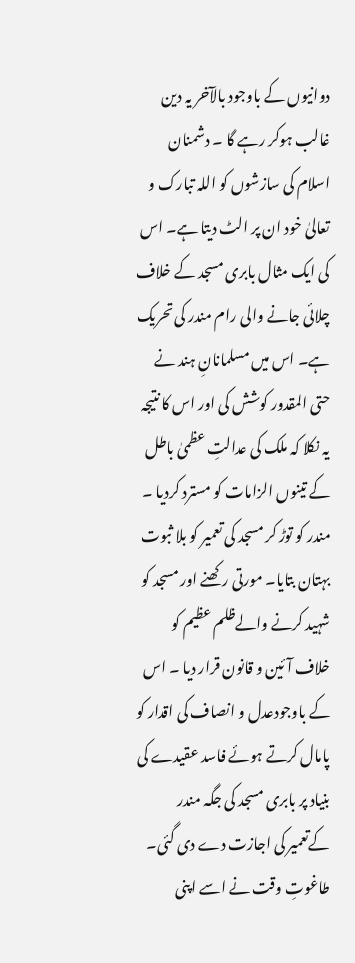دوانیوں کے باوجود بالآخر یہ دین غالب ہوکر رہے گا ۔ دشمنان اسلام کی سازشوں کو اللہ تبارک و تعالیٰ خود ان پر الٹ دیتا ہے۔ اس کی ایک مثال بابری مسجد کے خلاف چلائی جانے والی رام مندر کی تحریک ہے۔ اس میں مسلمانانِ ہند نے حتی المقدور کوشش کی اور اس کا نتیجہ یہ نکلا کہ ملک کی عدالتِ عظمیٰ باطل کے تینوں الزامات کو مسترد کردیا ۔ مندر کو توڑ کر مسجد کی تعمیر کو بلا ثبوت بہتان بتایا۔ مورتی رکھنے اور مسجد کو شہید کرنے والےظلم عظیم کو خلاف آئین و قانون قرار دیا ۔ اس کے باوجودعدل و انصاف کی اقدار کو پامال کرتے ہوئے فاسد عقیدے کی بنیاد پر بابری مسجد کی جگہ مندر کےتعمیر کی اجازت دے دی گئی۔ طاغوتِ وقت نے اسے اپنی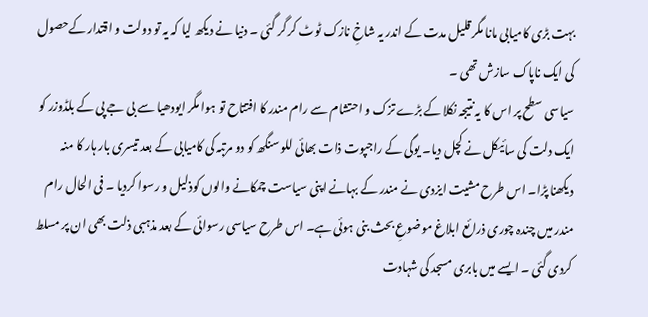بہت بڑی کامیابی مانا مگر قلیل مدت کے اندر یہ شاخِ نازک ٹوٹ کر گر گئی ۔ دنیا نے دیکھ لیا کہ یہ تو دولت و اقتدار کےحصول کی ایک ناپاک سازش تھی ۔
سیاسی سطح پر اس کا یہ نتیجہ نکلا کے بڑے تزک و احتشام سے رام مندر کا افتتاح تو ہوا مگر ایودھیا سے بی جے پی کے بلڈوزر کو ایک دلت کی سائیکل نے کچل دیا۔ یوگی کے راجپوت ذات بھائی للو سنگھ کو دو مرتبہ کی کامیابی کے بعد تیسری بار ہار کا منہ دیکھنا پڑا۔ اس طرح مشیت ایزدی نے مندر کے بہانے اپنی سیاست چمکانے والوں کوذلیل و رسوا کردیا ۔ فی الحال رام مندر میں چندہ چوری ذرائع ابلاغ موضوعِ بحث بنی ہوئی ہے۔ اس طرح سیاسی رسوائی کے بعد مذہبی ذلت بھی ان پر مسلط کردی گئی ۔ ایسے میں بابری مسجد کی شہادت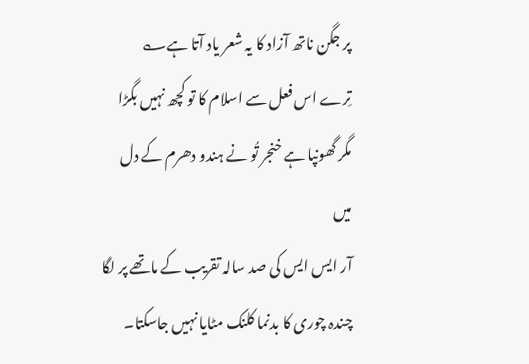پر جگن ناتھ آزاد کا یہ شعر یاد آتا ہے؎
تِرے اس فعل سے اسلام کا تو کچھ نہیں بگڑا
مگر گھونپا ہے خنجر تُو نے ہندو دھرم کے دل میں
آر ایس ایس کی صد سالہ تقریب کے ماتھے پر لگا چندہ چوری کا بدنما کلنک مٹایا نہیں جاسکتا۔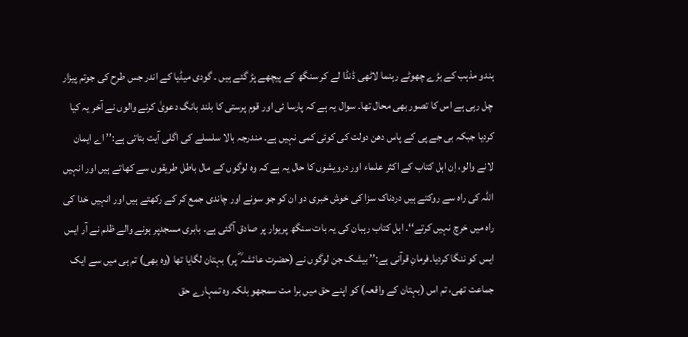ہندو مذہب کے بڑے چھوٹے رہنما لاٹھی ڈنڈا لے کر سنگھ کے پیچھے پڑ گئے ہیں ۔ گودی میڈیا کے اندر جس طرح کی جوتم پیزار چل رہی ہے اس کا تصور بھی محال تھا۔ سوال یہ ہے کہ پارسا ئی اور قوم پرستی کا بلند بانگ دعویٰ کرنے والوں نے آخر یہ کیا کردیا جبکہ بی جے پی کے پاس دھن دولت کی کوئی کمی نہیں ہے۔ مندرجہ بالا سلسلے کی اگلی آیت بتاتی ہے:’’ اے ایمان لانے والو، اِن اہل کتاب کے اکثر علماء اور درویشوں کا حال یہ ہے کہ وہ لوگوں کے مال باطل طریقوں سے کھاتے ہیں اور انہیں اللہ کی راہ سے روکتے ہیں دردناک سزا کی خوش خبری دو ان کو جو سونے اور چاندی جمع کر کے رکھتے ہیں اور انہیں خدا کی راہ میں خرچ نہیں کرتے‘‘۔ اہل کتاب رہبان کی یہ بات سنگھ پریوار پر صادق آگئی ہے۔ بابری مسجدپر ہونے والے ظلم نے آر ایس ایس کو ننگا کردیا۔فرمانِ قرآنی ہے:’’ بیشک جن لوگوں نے (حضرت عائشہ ؓ پر) بہتان لگایا تھا (وہ بھی) تم ہی میں سے ایک جماعت تھی، تم اس (بہتان کے واقعہ) کو اپنے حق میں برا مت سمجھو بلکہ وہ تمہارے حق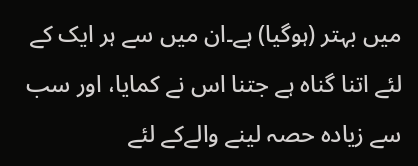میں بہتر (ہوگیا) ہے۔ان میں سے ہر ایک کے لئے اتنا گناہ ہے جتنا اس نے کمایا، اور سب سے زیادہ حصہ لینے والےکے لئے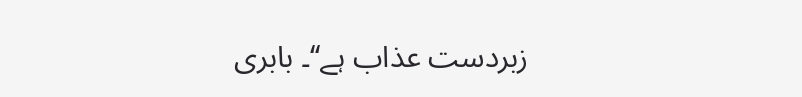زبردست عذاب ہے‘‘۔ بابری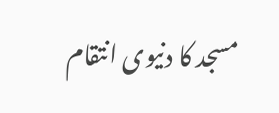مسجد کا دنیوی انتقام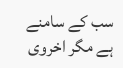سب کے سامنے ہے مگر اخروی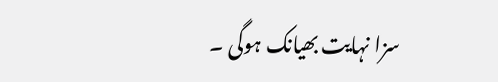سزا نہایت بھیانک ہوگی ۔